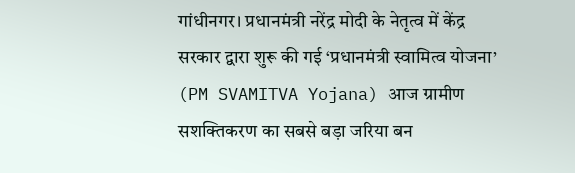गांधीनगर। प्रधानमंत्री नरेंद्र मोदी के नेतृत्व में केंद्र सरकार द्वारा शुरू की गई ‘प्रधानमंत्री स्वामित्व योजना’ (PM SVAMITVA Yojana) आज ग्रामीण सशक्तिकरण का सबसे बड़ा जरिया बन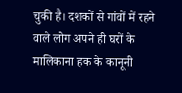चुकी है। दशकों से गांवों में रहने वाले लोग अपने ही घरों के मालिकाना हक के कानूनी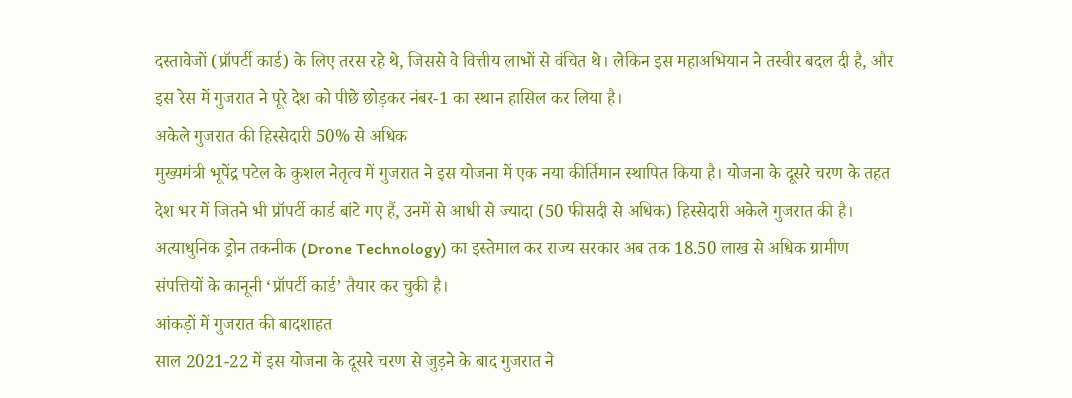दस्तावेजों (प्रॉपर्टी कार्ड) के लिए तरस रहे थे, जिससे वे वित्तीय लाभों से वंचित थे। लेकिन इस महाअभियान ने तस्वीर बदल दी है, और इस रेस में गुजरात ने पूरे देश को पीछे छोड़कर नंबर-1 का स्थान हासिल कर लिया है।
अकेले गुजरात की हिस्सेदारी 50% से अधिक
मुख्यमंत्री भूपेंद्र पटेल के कुशल नेतृत्व में गुजरात ने इस योजना में एक नया कीर्तिमान स्थापित किया है। योजना के दूसरे चरण के तहत देश भर में जितने भी प्रॉपर्टी कार्ड बांटे गए हैं, उनमें से आधी से ज्यादा (50 फीसदी से अधिक) हिस्सेदारी अकेले गुजरात की है। अत्याधुनिक ड्रोन तकनीक (Drone Technology) का इस्तेमाल कर राज्य सरकार अब तक 18.50 लाख से अधिक ग्रामीण संपत्तियों के कानूनी ‘प्रॉपर्टी कार्ड’ तैयार कर चुकी है।
आंकड़ों में गुजरात की बादशाहत
साल 2021-22 में इस योजना के दूसरे चरण से जुड़ने के बाद गुजरात ने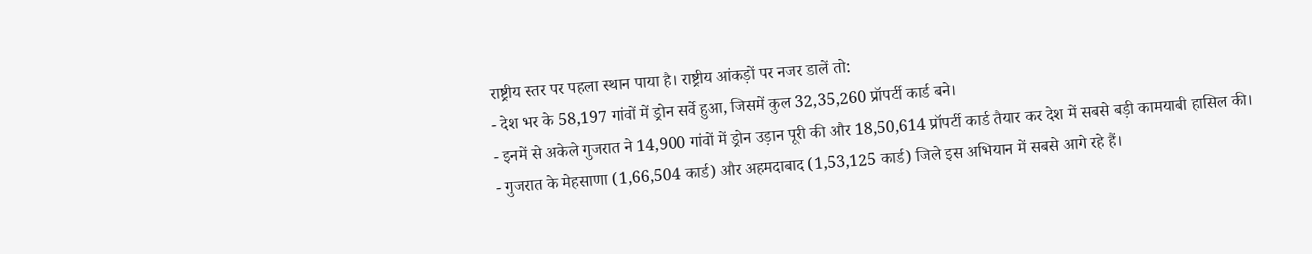राष्ट्रीय स्तर पर पहला स्थान पाया है। राष्ट्रीय आंकड़ों पर नजर डालें तो:
- देश भर के 58,197 गांवों में ड्रोन सर्वे हुआ, जिसमें कुल 32,35,260 प्रॉपर्टी कार्ड बने।
- इनमें से अकेले गुजरात ने 14,900 गांवों में ड्रोन उड़ान पूरी की और 18,50,614 प्रॉपर्टी कार्ड तैयार कर देश में सबसे बड़ी कामयाबी हासिल की।
- गुजरात के मेहसाणा (1,66,504 कार्ड) और अहमदाबाद (1,53,125 कार्ड) जिले इस अभियान में सबसे आगे रहे हैं।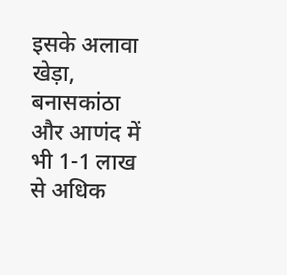इसके अलावा खेड़ा, बनासकांठा और आणंद में भी 1-1 लाख से अधिक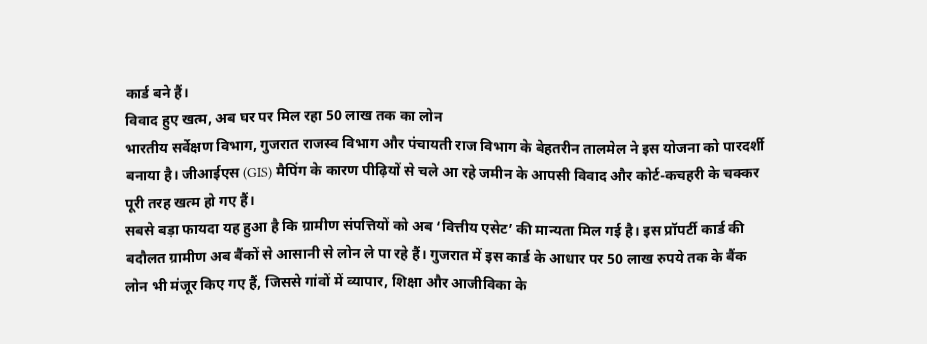कार्ड बने हैं।
विवाद हुए खत्म, अब घर पर मिल रहा 50 लाख तक का लोन
भारतीय सर्वेक्षण विभाग, गुजरात राजस्व विभाग और पंचायती राज विभाग के बेहतरीन तालमेल ने इस योजना को पारदर्शी बनाया है। जीआईएस (GIS) मैपिंग के कारण पीढ़ियों से चले आ रहे जमीन के आपसी विवाद और कोर्ट-कचहरी के चक्कर पूरी तरह खत्म हो गए हैं।
सबसे बड़ा फायदा यह हुआ है कि ग्रामीण संपत्तियों को अब ‘वित्तीय एसेट’ की मान्यता मिल गई है। इस प्रॉपर्टी कार्ड की बदौलत ग्रामीण अब बैंकों से आसानी से लोन ले पा रहे हैं। गुजरात में इस कार्ड के आधार पर 50 लाख रुपये तक के बैंक लोन भी मंजूर किए गए हैं, जिससे गांवों में व्यापार, शिक्षा और आजीविका के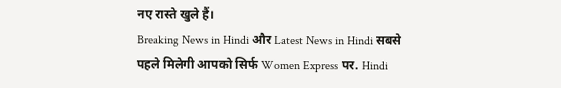नए रास्ते खुले हैं।
Breaking News in Hindi और Latest News in Hindi सबसे पहले मिलेगी आपको सिर्फ Women Express पर. Hindi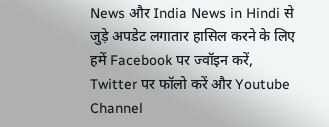News और India News in Hindi से जुड़े अपडेट लगातार हासिल करने के लिए हमें Facebook पर ज्वॉइन करें, Twitter पर फॉलो करें और Youtube Channel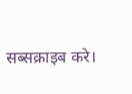सब्सक्राइब करे।